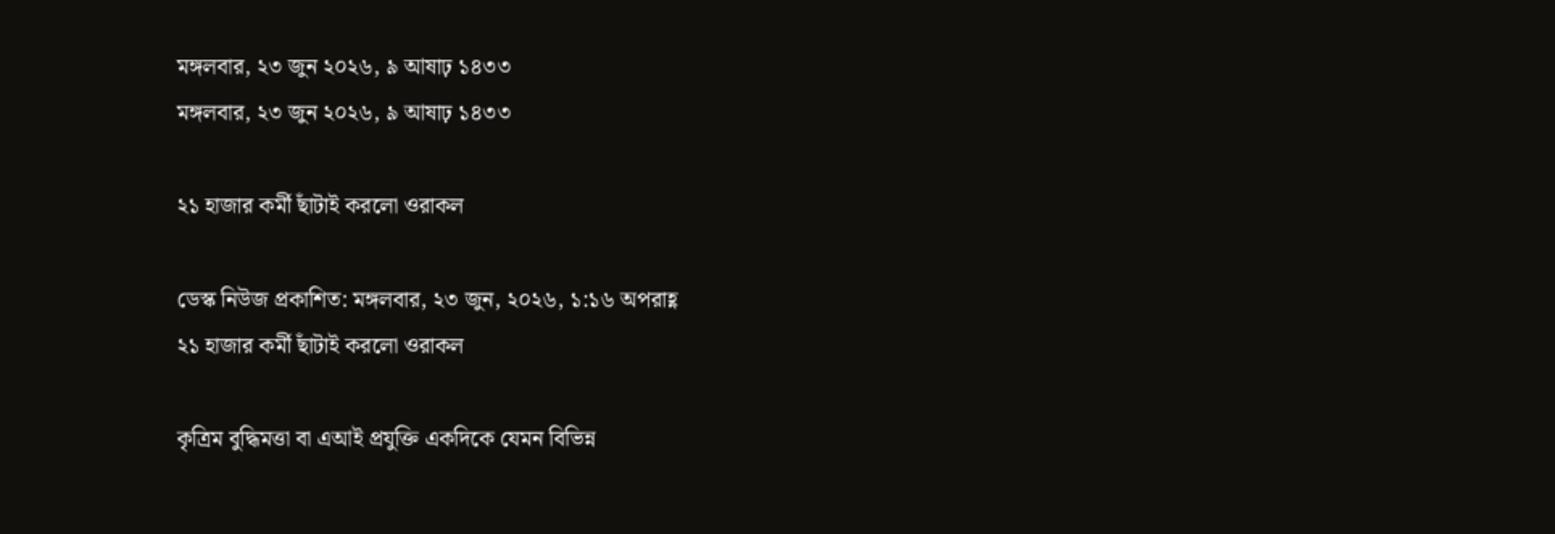মঙ্গলবার, ২৩ জুন ২০২৬, ৯ আষাঢ় ১৪৩৩
মঙ্গলবার, ২৩ জুন ২০২৬, ৯ আষাঢ় ১৪৩৩

২১ হাজার কর্মী ছাঁটাই করলো ওরাকল

ডেস্ক নিউজ প্রকাশিত: মঙ্গলবার, ২৩ জুন, ২০২৬, ১:১৬ অপরাহ্ণ
২১ হাজার কর্মী ছাঁটাই করলো ওরাকল

কৃত্রিম বুদ্ধিমত্তা বা এআই প্রযুক্তি একদিকে যেমন বিভিন্ন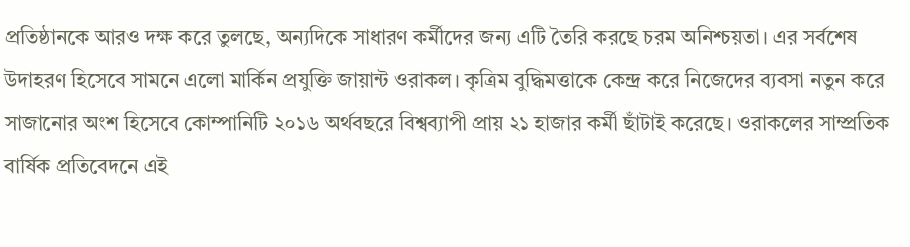প্রতিষ্ঠানকে আরও দক্ষ করে তুলছে, অন্যদিকে সাধারণ কর্মীদের জন্য এটি তৈরি করছে চরম অনিশ্চয়তা। এর সর্বশেষ উদাহরণ হিসেবে সামনে এলো মার্কিন প্রযুক্তি জায়ান্ট ওরাকল। কৃত্রিম বুদ্ধিমত্তাকে কেন্দ্র করে নিজেদের ব্যবসা নতুন করে সাজানোর অংশ হিসেবে কোম্পানিটি ২০১৬ অর্থবছরে বিশ্বব্যাপী প্রায় ২১ হাজার কর্মী ছাঁটাই করেছে। ওরাকলের সাম্প্রতিক বার্ষিক প্রতিবেদনে এই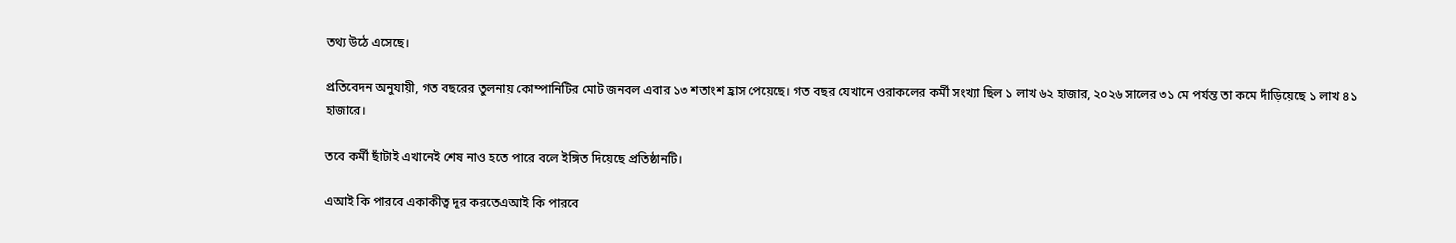তথ্য উঠে এসেছে।

প্রতিবেদন অনুযায়ী, গত বছরের তুলনায় কোম্পানিটির মোট জনবল এবার ১৩ শতাংশ হ্রাস পেয়েছে। গত বছর যেখানে ওরাকলের কর্মী সংখ্যা ছিল ১ লাখ ৬২ হাজার, ২০২৬ সালের ৩১ মে পর্যন্ত তা কমে দাঁড়িয়েছে ১ লাখ ৪১ হাজারে।

তবে কর্মী ছাঁটাই এখানেই শেষ নাও হতে পারে বলে ইঙ্গিত দিয়েছে প্রতিষ্ঠানটি।

এআই কি পারবে একাকীত্ব দূর করতেএআই কি পারবে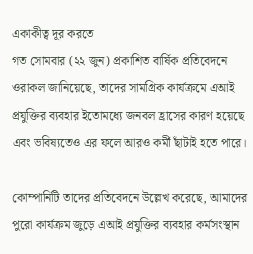একাকীত্ব দূর করতে
গত সোমবার (২২ জুন) প্রকাশিত বার্ষিক প্রতিবেদনে ওরাকল জানিয়েছে, তাদের সামগ্রিক কার্যক্রমে এআই প্রযুক্তির ব্যবহার ইতোমধ্যে জনবল হ্রাসের কারণ হয়েছে এবং ভবিষ্যতেও এর ফলে আরও কর্মী ছাঁটাই হতে পারে।

কোম্পানিটি তাদের প্রতিবেদনে উল্লেখ করেছে, আমাদের পুরো কার্যক্রম জুড়ে এআই প্রযুক্তির ব্যবহার কর্মসংস্থান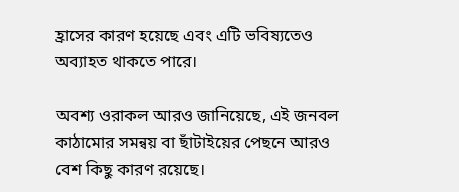হ্রাসের কারণ হয়েছে এবং এটি ভবিষ্যতেও অব্যাহত থাকতে পারে।

অবশ্য ওরাকল আরও জানিয়েছে, এই জনবল কাঠামোর সমন্বয় বা ছাঁটাইয়ের পেছনে আরও বেশ কিছু কারণ রয়েছে।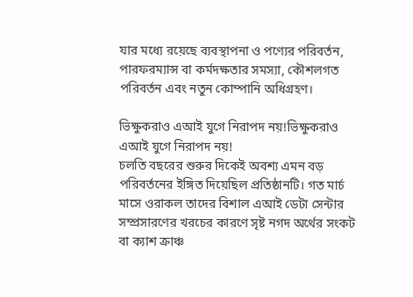যার মধ্যে রয়েছে ব্যবস্থাপনা ও পণ্যের পরিবর্তন, পারফরম্যান্স বা কর্মদক্ষতার সমস্যা, কৌশলগত পরিবর্তন এবং নতুন কোম্পানি অধিগ্রহণ।

ভিক্ষুকরাও এআই যুগে নিরাপদ নয়!ভিক্ষুকরাও এআই যুগে নিরাপদ নয়!
চলতি বছরের শুরুর দিকেই অবশ্য এমন বড় পরিবর্তনের ইঙ্গিত দিয়েছিল প্রতিষ্ঠানটি। গত মার্চ মাসে ওরাকল তাদের বিশাল এআই ডেটা সেন্টার সম্প্রসারণের খরচের কারণে সৃষ্ট নগদ অর্থের সংকট বা ক্যাশ ক্রাঞ্চ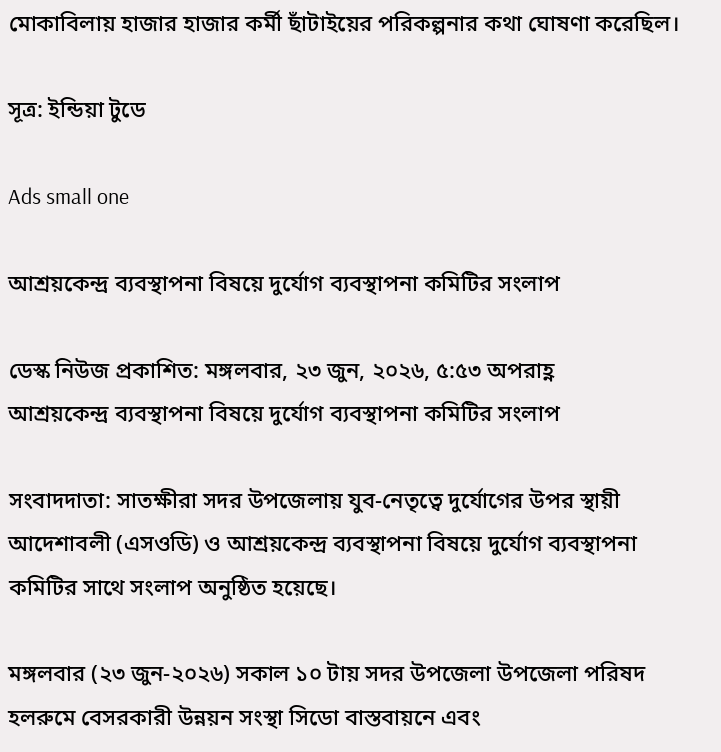মোকাবিলায় হাজার হাজার কর্মী ছাঁটাইয়ের পরিকল্পনার কথা ঘোষণা করেছিল।

সূত্র: ইন্ডিয়া টুডে

Ads small one

আশ্রয়কেন্দ্র ব্যবস্থাপনা বিষয়ে দুর্যোগ ব্যবস্থাপনা কমিটির সংলাপ

ডেস্ক নিউজ প্রকাশিত: মঙ্গলবার, ২৩ জুন, ২০২৬, ৫:৫৩ অপরাহ্ণ
আশ্রয়কেন্দ্র ব্যবস্থাপনা বিষয়ে দুর্যোগ ব্যবস্থাপনা কমিটির সংলাপ

সংবাদদাতা: সাতক্ষীরা সদর উপজেলায় যুব-নেতৃত্বে দুর্যোগের উপর স্থায়ী আদেশাবলী (এসওডি) ও আশ্রয়কেন্দ্র ব্যবস্থাপনা বিষয়ে দুর্যোগ ব্যবস্থাপনা কমিটির সাথে সংলাপ অনুষ্ঠিত হয়েছে।

মঙ্গলবার (২৩ জুন-২০২৬) সকাল ১০ টায় সদর উপজেলা উপজেলা পরিষদ হলরুমে বেসরকারী উন্নয়ন সংস্থা সিডো বাস্তবায়নে এবং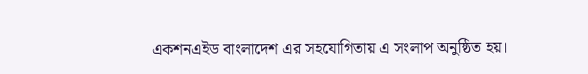একশনএইড বাংলাদেশ এর সহযোগিতায় এ সংলাপ অনুষ্ঠিত হয়।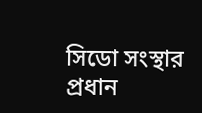সিডো সংস্থার প্রধান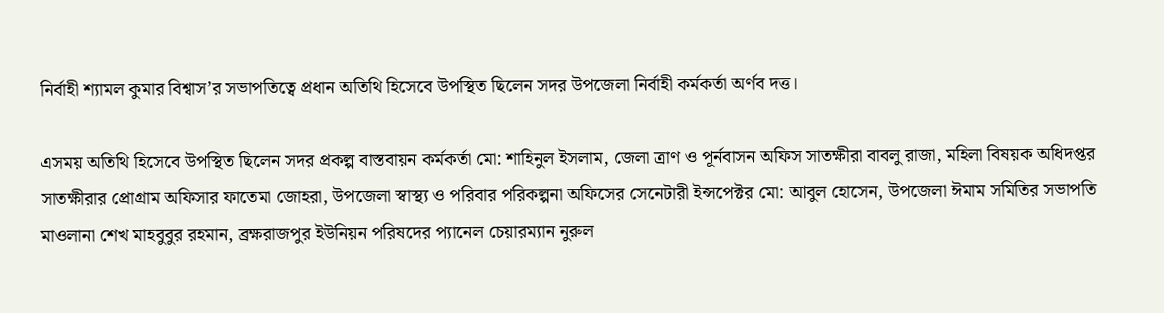নির্বাহী শ্যামল কুমার বিশ্বাস’র সভাপতিত্বে প্রধান অতিথি হিসেবে উপস্থিত ছিলেন সদর উপজেলা নির্বাহী কর্মকর্তা অর্ণব দত্ত।

এসময় অতিথি হিসেবে উপস্থিত ছিলেন সদর প্রকল্প বাস্তবায়ন কর্মকর্তা মো: শাহিনুল ইসলাম, জেলা ত্রাণ ও পূর্নবাসন অফিস সাতক্ষীরা বাবলু রাজা, মহিলা বিষয়ক অধিদপ্তর সাতক্ষীরার প্রোগ্রাম অফিসার ফাতেমা জোহরা, উপজেলা স্বাস্থ্য ও পরিবার পরিকল্পনা অফিসের সেনেটারী ইন্সপেক্টর মো: আবুল হোসেন, উপজেলা ঈমাম সমিতির সভাপতি মাওলানা শেখ মাহবুবুর রহমান, ব্রক্ষরাজপুর ইউনিয়ন পরিষদের প্যানেল চেয়ারম্যান নুরুল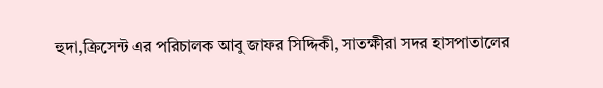হুদা,ক্রিসেন্ট এর পরিচালক আবু জাফর সিদ্দিকী, সাতক্ষীরা সদর হাসপাতালের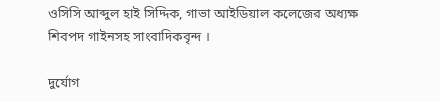ওসিসি আব্দুল হাই সিদ্দিক, গাভা আইডিয়াল কলেজের অধ্যক্ষ শিবপদ গাইনসহ সাংবাদিকবৃন্দ ।

দুর্যোগ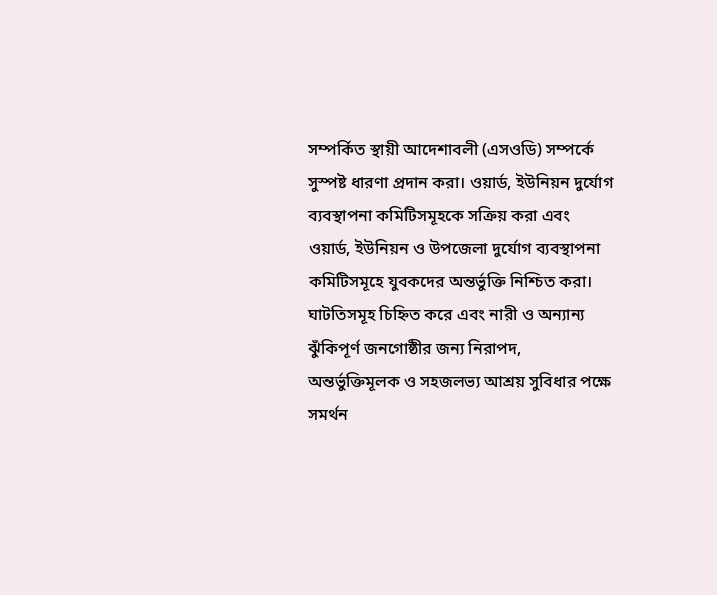সম্পর্কিত স্থায়ী আদেশাবলী (এসওডি) সম্পর্কে সুস্পষ্ট ধারণা প্রদান করা। ওয়ার্ড, ইউনিয়ন দুর্যোগ ব্যবস্থাপনা কমিটিসমূহকে সক্রিয় করা এবং ওয়ার্ড, ইউনিয়ন ও উপজেলা দুর্যোগ ব্যবস্থাপনা কমিটিসমূহে যুবকদের অন্তর্ভুক্তি নিশ্চিত করা। ঘাটতিসমূহ চিহ্নিত করে এবং নারী ও অন্যান্য ঝুঁকিপূর্ণ জনগোষ্ঠীর জন্য নিরাপদ, অন্তর্ভুক্তিমূলক ও সহজলভ্য আশ্রয় সুবিধার পক্ষে সমর্থন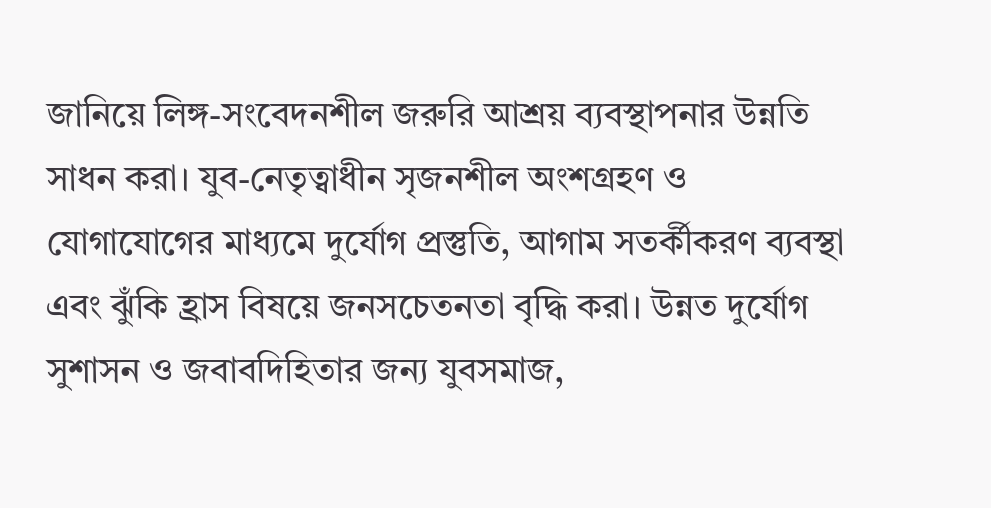জানিয়ে লিঙ্গ-সংবেদনশীল জরুরি আশ্রয় ব্যবস্থাপনার উন্নতি সাধন করা। যুব-নেতৃত্বাধীন সৃজনশীল অংশগ্রহণ ও যোগাযোগের মাধ্যমে দুর্যোগ প্রস্তুতি, আগাম সতর্কীকরণ ব্যবস্থা এবং ঝুঁকি হ্রাস বিষয়ে জনসচেতনতা বৃদ্ধি করা। উন্নত দুর্যোগ সুশাসন ও জবাবদিহিতার জন্য যুবসমাজ,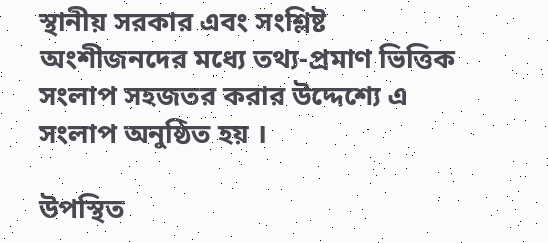স্থানীয় সরকার এবং সংশ্লিষ্ট অংশীজনদের মধ্যে তথ্য-প্রমাণ ভিত্তিক সংলাপ সহজতর করার উদ্দেশ্যে এ সংলাপ অনুষ্ঠিত হয় ।

উপস্থিত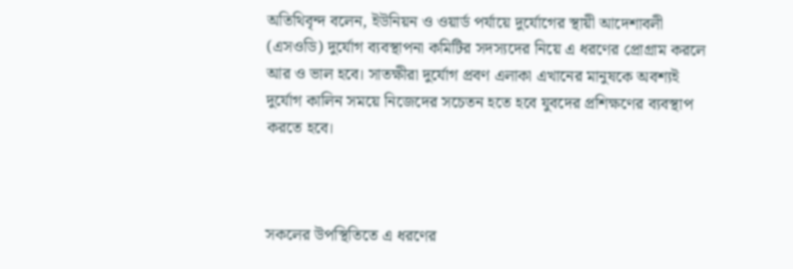অতিথিবৃন্দ বলেন, ইউনিয়ন ও ওয়ার্ড পর্যায়ে দুর্যোগের স্থায়ী আদেশাবলী (এসওডি) দুর্যোগ ব্যবস্থাপনা কমিটির সদস্যদের নিয়ে এ ধরণের প্রোগ্রাম করলে আর ও ভাল হবে। সাতক্ষীরা দুর্যোগ প্রবণ এলাকা এখানের মানুষকে অবশ্যই দুর্যোগ কালিন সময়ে নিজেদের সচেতন হতে হবে যুবদের প্রশিক্ষণের ব্যবস্থাপ করতে হবে।



সকলের উপস্থিতিতে এ ধরণের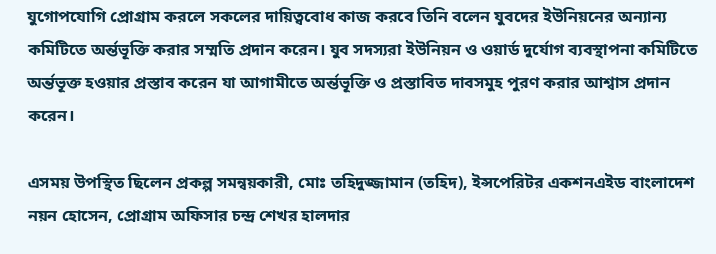যুগোপযোগি প্রোগ্রাম করলে সকলের দায়িত্ববোধ কাজ করবে তিনি বলেন যুবদের ইউনিয়নের অন্যান্য কমিটিতে অর্ন্তভূক্তি করার সম্মতি প্রদান করেন। যুব সদস্যরা ইউনিয়ন ও ওয়ার্ড দুর্যোগ ব্যবস্থাপনা কমিটিতে অর্ন্তভূক্ত হওয়ার প্রস্তাব করেন যা আগামীতে অর্ন্তভূক্তি ও প্রস্তাবিত দাবসমুহ পুরণ করার আশ্বাস প্রদান করেন।

এসময় উপস্থিত ছিলেন প্রকল্প সমন্বয়কারী, মোঃ তহিদুজ্জামান (তহিদ), ইন্সপেরিটর একশনএইড বাংলাদেশ নয়ন হোসেন, প্রোগ্রাম অফিসার চন্দ্র শেখর হালদার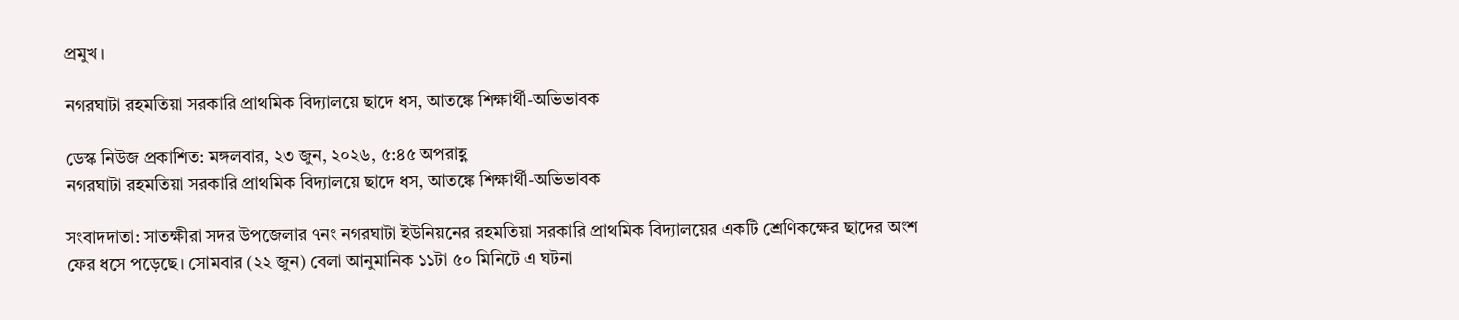প্রমুখ।

নগরঘাটা রহমতিয়া সরকারি প্রাথমিক বিদ্যালয়ে ছাদে ধস, আতঙ্কে শিক্ষার্থী-অভিভাবক

ডেস্ক নিউজ প্রকাশিত: মঙ্গলবার, ২৩ জুন, ২০২৬, ৫:৪৫ অপরাহ্ণ
নগরঘাটা রহমতিয়া সরকারি প্রাথমিক বিদ্যালয়ে ছাদে ধস, আতঙ্কে শিক্ষার্থী-অভিভাবক

সংবাদদাতা: সাতক্ষীরা সদর উপজেলার ৭নং নগরঘাটা ইউনিয়নের রহমতিয়া সরকারি প্রাথমিক বিদ্যালয়ের একটি শ্রেণিকক্ষের ছাদের অংশ ফের ধসে পড়েছে। সোমবার (২২ জুন) বেলা আনুমানিক ১১টা ৫০ মিনিটে এ ঘটনা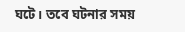ঘটে। তবে ঘটনার সময়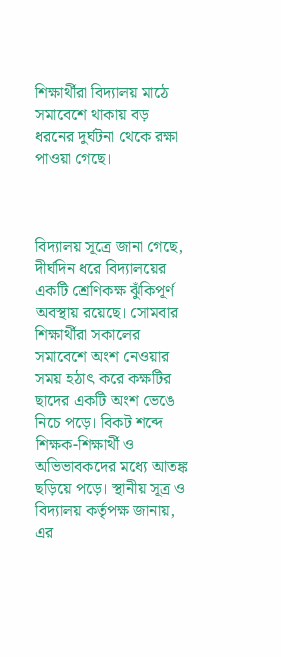শিক্ষার্থীরা বিদ্যালয় মাঠে সমাবেশে থাকায় বড় ধরনের দুর্ঘটনা থেকে রক্ষা পাওয়া গেছে।



বিদ্যালয় সূত্রে জানা গেছে, দীর্ঘদিন ধরে বিদ্যালয়ের একটি শ্রেণিকক্ষ ঝুঁকিপূর্ণ অবস্থায় রয়েছে। সোমবার শিক্ষার্থীরা সকালের সমাবেশে অংশ নেওয়ার সময় হঠাৎ করে কক্ষটির ছাদের একটি অংশ ভেঙে নিচে পড়ে। বিকট শব্দে শিক্ষক-শিক্ষার্থী ও অভিভাবকদের মধ্যে আতঙ্ক ছড়িয়ে পড়ে। স্থানীয় সূত্র ও বিদ্যালয় কর্তৃপক্ষ জানায়, এর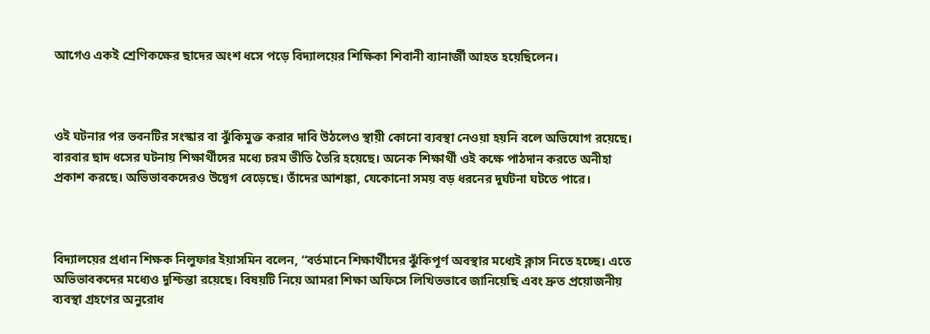আগেও একই শ্রেণিকক্ষের ছাদের অংশ ধসে পড়ে বিদ্যালয়ের শিক্ষিকা শিবানী ব্যানার্জী আহত হয়েছিলেন।



ওই ঘটনার পর ভবনটির সংস্কার বা ঝুঁকিমুক্ত করার দাবি উঠলেও স্থায়ী কোনো ব্যবস্থা নেওয়া হয়নি বলে অভিযোগ রয়েছে। বারবার ছাদ ধসের ঘটনায় শিক্ষার্থীদের মধ্যে চরম ভীতি তৈরি হয়েছে। অনেক শিক্ষার্থী ওই কক্ষে পাঠদান করতে অনীহা প্রকাশ করছে। অভিভাবকদেরও উদ্বেগ বেড়েছে। তাঁদের আশঙ্কা, যেকোনো সময় বড় ধরনের দুর্ঘটনা ঘটতে পারে।



বিদ্যালয়ের প্রধান শিক্ষক নিলুফার ইয়াসমিন বলেন, “বর্তমানে শিক্ষার্থীদের ঝুঁকিপূর্ণ অবস্থার মধ্যেই ক্লাস নিতে হচ্ছে। এতে অভিভাবকদের মধ্যেও দুশ্চিন্তা রয়েছে। বিষয়টি নিয়ে আমরা শিক্ষা অফিসে লিখিতভাবে জানিয়েছি এবং দ্রুত প্রয়োজনীয় ব্যবস্থা গ্রহণের অনুরোধ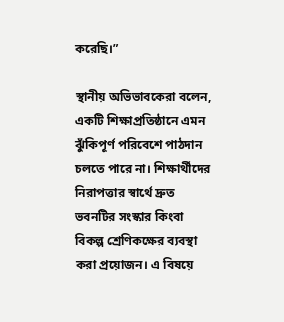করেছি।”

স্থানীয় অভিভাবকেরা বলেন, একটি শিক্ষাপ্রতিষ্ঠানে এমন ঝুঁকিপূর্ণ পরিবেশে পাঠদান চলতে পারে না। শিক্ষার্থীদের নিরাপত্তার স্বার্থে দ্রুত ভবনটির সংস্কার কিংবা বিকল্প শ্রেণিকক্ষের ব্যবস্থা করা প্রয়োজন। এ বিষয়ে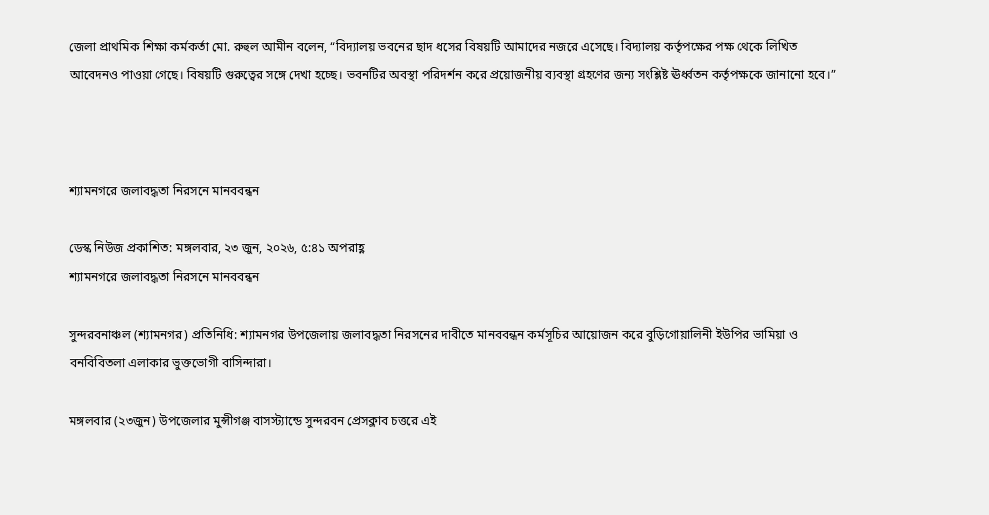জেলা প্রাথমিক শিক্ষা কর্মকর্তা মো. রুহুল আমীন বলেন, “বিদ্যালয় ভবনের ছাদ ধসের বিষয়টি আমাদের নজরে এসেছে। বিদ্যালয় কর্তৃপক্ষের পক্ষ থেকে লিখিত আবেদনও পাওয়া গেছে। বিষয়টি গুরুত্বের সঙ্গে দেখা হচ্ছে। ভবনটির অবস্থা পরিদর্শন করে প্রয়োজনীয় ব্যবস্থা গ্রহণের জন্য সংশ্লিষ্ট ঊর্ধ্বতন কর্তৃপক্ষকে জানানো হবে।”



শ্যামনগরে জলাবদ্ধতা নিরসনে মানববন্ধন

ডেস্ক নিউজ প্রকাশিত: মঙ্গলবার, ২৩ জুন, ২০২৬, ৫:৪১ অপরাহ্ণ
শ্যামনগরে জলাবদ্ধতা নিরসনে মানববন্ধন

সুন্দরবনাঞ্চল (শ্যামনগর) প্রতিনিধি: শ্যামনগর উপজেলায় জলাবদ্ধতা নিরসনের দাবীতে মানববন্ধন কর্মসূচির আয়োজন করে বুড়িগোয়ালিনী ইউপির ভামিয়া ও বনবিবিতলা এলাকার ভুক্তভোগী বাসিন্দারা।

মঙ্গলবার (২৩জুন) উপজেলার মুন্সীগঞ্জ বাসস্ট্যান্ডে সুন্দরবন প্রেসক্লাব চত্তরে এই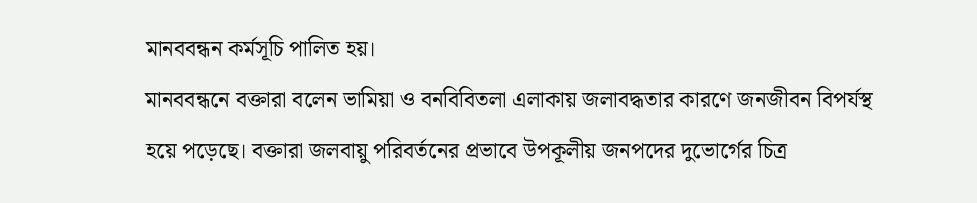মানববন্ধন কর্মসূচি পালিত হয়।
মানববন্ধনে বক্তারা বলেন ভামিয়া ও বনবিবিতলা এলাকায় জলাবদ্ধতার কারণে জনজীবন বিপর্যস্থ হয়ে পড়েছে। বক্তারা জলবায়ু পরিবর্তনের প্রভাবে উপকূলীয় জনপদের দুভোর্গের চিত্র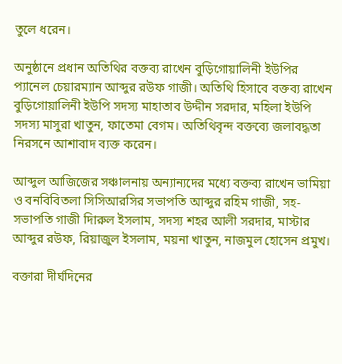তুলে ধরেন।

অনুষ্ঠানে প্রধান অতিথির বক্তব্য রাখেন বুড়িগোয়ালিনী ইউপির প্যানেল চেয়ারম্যান আব্দুর রউফ গাজী। অতিথি হিসাবে বক্তব্য রাখেন বুড়িগোয়ালিনী ইউপি সদস্য মাহাতাব উদ্দীন সরদার, মহিলা ইউপি সদস্য মাসুরা খাতুন, ফাতেমা বেগম। অতিথিবৃন্দ বক্তব্যে জলাবদ্ধতা নিরসনে আশাবাদ ব্যক্ত করেন।

আব্দুল আজিজের সঞ্চালনায় অন্যান্যদের মধ্যে বক্তব্য রাখেন ভামিয়া ও বনবিবিতলা সিসিআরসির সভাপতি আব্দুর রহিম গাজী, সহ-সভাপতি গাজী দিারুল ইসলাম, সদস্য শহর আলী সরদার, মাস্টার আব্দুর রউফ, রিয়াজুল ইসলাম, ময়না খাতুন, নাজমুল হোসেন প্রমুখ।

বক্তারা দীর্ঘদিনের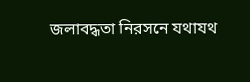জলাবদ্ধতা নিরসনে যথাযথ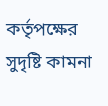কর্তৃপক্ষের সুদৃষ্টি কামনা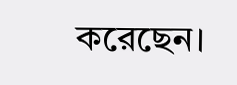করেছেন।